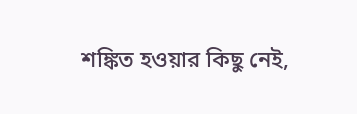শঙ্কিত হওয়ার কিছু নেই,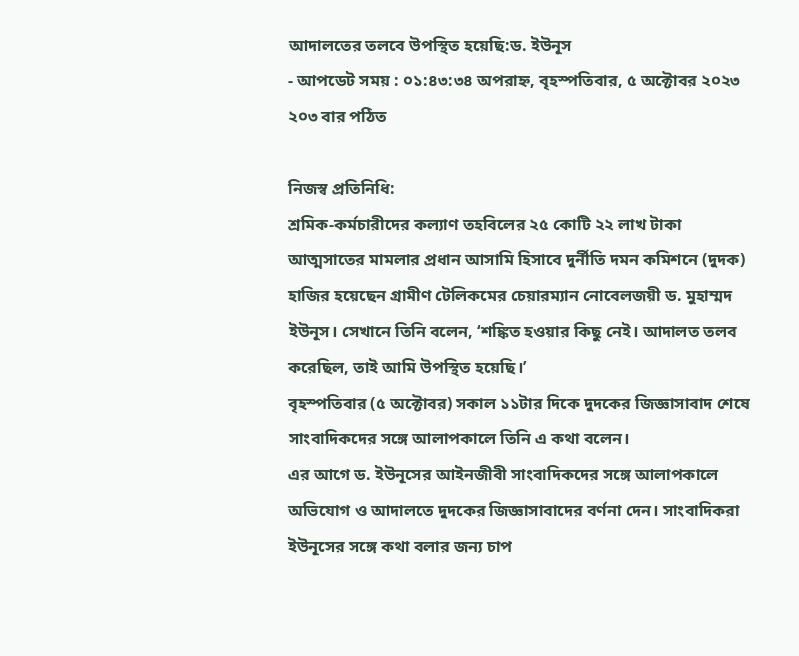আদালতের তলবে উপস্থিত হয়েছি:ড. ইউনূস
- আপডেট সময় : ০১:৪৩:৩৪ অপরাহ্ন, বৃহস্পতিবার, ৫ অক্টোবর ২০২৩ ২০৩ বার পঠিত

নিজস্ব প্রতিনিধি:
শ্রমিক-কর্মচারীদের কল্যাণ তহবিলের ২৫ কোটি ২২ লাখ টাকা আত্মসাতের মামলার প্রধান আসামি হিসাবে দুর্নীতি দমন কমিশনে (দুদক) হাজির হয়েছেন গ্রামীণ টেলিকমের চেয়ারম্যান নোবেলজয়ী ড. মুহাম্মদ ইউনূস। সেখানে তিনি বলেন, ‘শঙ্কিত হওয়ার কিছু নেই। আদালত তলব করেছিল, তাই আমি উপস্থিত হয়েছি।’
বৃহস্পতিবার (৫ অক্টোবর) সকাল ১১টার দিকে দুদকের জিজ্ঞাসাবাদ শেষে সাংবাদিকদের সঙ্গে আলাপকালে তিনি এ কথা বলেন।
এর আগে ড. ইউনূসের আইনজীবী সাংবাদিকদের সঙ্গে আলাপকালে অভিযোগ ও আদালতে দুদকের জিজ্ঞাসাবাদের বর্ণনা দেন। সাংবাদিকরা ইউনূসের সঙ্গে কথা বলার জন্য চাপ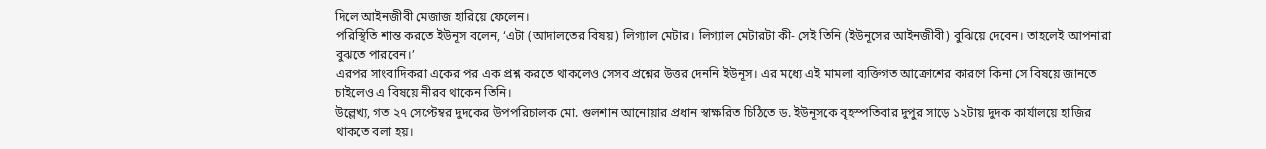দিলে আইনজীবী মেজাজ হারিয়ে ফেলেন।
পরিস্থিতি শান্ত করতে ইউনূস বলেন, ‘এটা (আদালতের বিষয়) লিগ্যাল মেটার। লিগ্যাল মেটারটা কী- সেই তিনি (ইউনূসের আইনজীবী) বুঝিয়ে দেবেন। তাহলেই আপনারা বুঝতে পারবেন।’
এরপর সাংবাদিকরা একের পর এক প্রশ্ন করতে থাকলেও সেসব প্রশ্নের উত্তর দেননি ইউনূস। এর মধ্যে এই মামলা ব্যক্তিগত আক্রোশের কারণে কিনা সে বিষয়ে জানতে চাইলেও এ বিষয়ে নীরব থাকেন তিনি।
উল্লেখ্য, গত ২৭ সেপ্টেম্বর দুদকের উপপরিচালক মো. গুলশান আনোয়ার প্রধান স্বাক্ষরিত চিঠিতে ড. ইউনূসকে বৃহস্পতিবার দুপুর সাড়ে ১২টায় দুদক কার্যালয়ে হাজির থাকতে বলা হয়।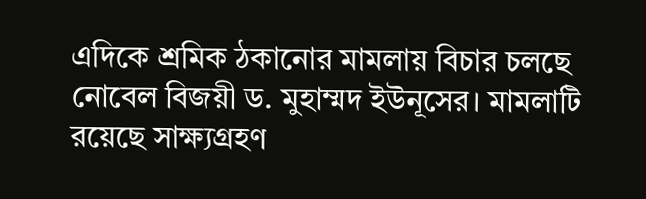এদিকে শ্রমিক ঠকানোর মামলায় বিচার চলছে নোবেল বিজয়ী ড. মুহাম্মদ ইউনূসের। মামলাটি রয়েছে সাক্ষ্যগ্রহণ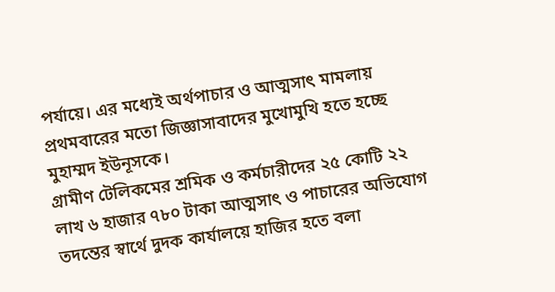পর্যায়ে। এর মধ্যেই অর্থপাচার ও আত্মসাৎ মামলায় প্রথমবারের মতো জিজ্ঞাসাবাদের মুখোমুখি হতে হচ্ছে মুহাম্মদ ইউনূসকে।
গ্রামীণ টেলিকমের শ্রমিক ও কর্মচারীদের ২৫ কোটি ২২ লাখ ৬ হাজার ৭৮০ টাকা আত্মসাৎ ও পাচারের অভিযোগ তদন্তের স্বার্থে দুদক কার্যালয়ে হাজির হতে বলা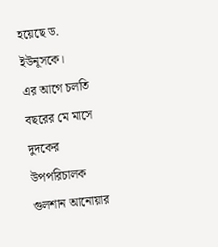হয়েছে ড. ইউনূসকে।
এর আগে চলতি বছরের মে মাসে দুদকের উপপরিচালক গুলশান আনোয়ার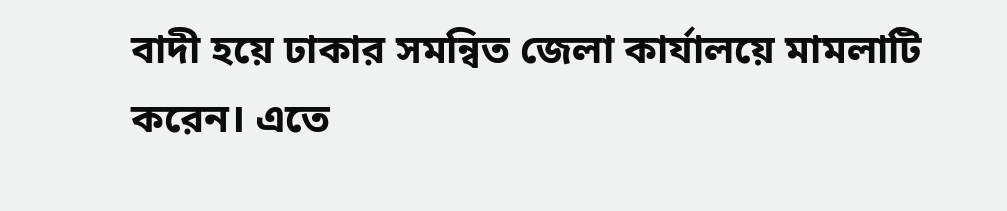বাদী হয়ে ঢাকার সমন্বিত জেলা কার্যালয়ে মামলাটি করেন। এতে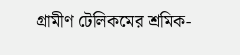গ্রামীণ টেলিকমের শ্রমিক-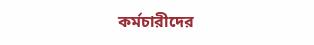কর্মচারীদের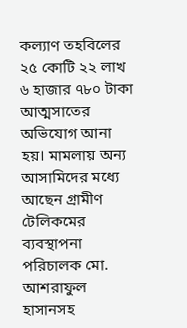কল্যাণ তহবিলের ২৫ কোটি ২২ লাখ ৬ হাজার ৭৮০ টাকা আত্মসাতের অভিযোগ আনা হয়। মামলায় অন্য আসামিদের মধ্যে আছেন গ্রামীণ টেলিকমের ব্যবস্থাপনা পরিচালক মো. আশরাফুল হাসানসহ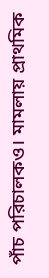পাঁচ পরিচালকও। মামলায় প্রাথমিক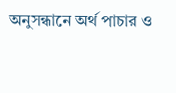অনুসন্ধানে অর্থ পাচার ও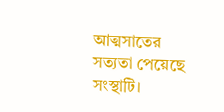আত্মসাতের সত্যতা পেয়েছে সংস্থাটি।